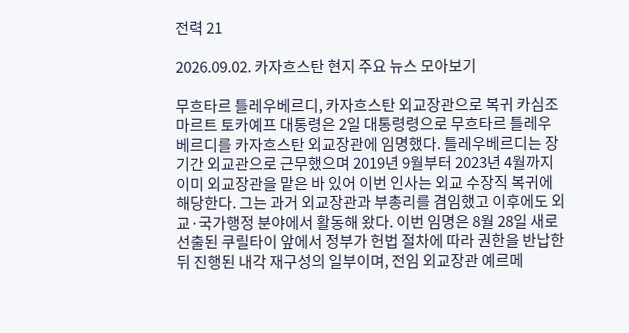전력 21

2026.09.02. 카자흐스탄 현지 주요 뉴스 모아보기

무흐타르 틀레우베르디, 카자흐스탄 외교장관으로 복귀 카심조마르트 토카예프 대통령은 2일 대통령령으로 무흐타르 틀레우베르디를 카자흐스탄 외교장관에 임명했다. 틀레우베르디는 장기간 외교관으로 근무했으며 2019년 9월부터 2023년 4월까지 이미 외교장관을 맡은 바 있어 이번 인사는 외교 수장직 복귀에 해당한다. 그는 과거 외교장관과 부총리를 겸임했고 이후에도 외교·국가행정 분야에서 활동해 왔다. 이번 임명은 8월 28일 새로 선출된 쿠릴타이 앞에서 정부가 헌법 절차에 따라 권한을 반납한 뒤 진행된 내각 재구성의 일부이며, 전임 외교장관 예르메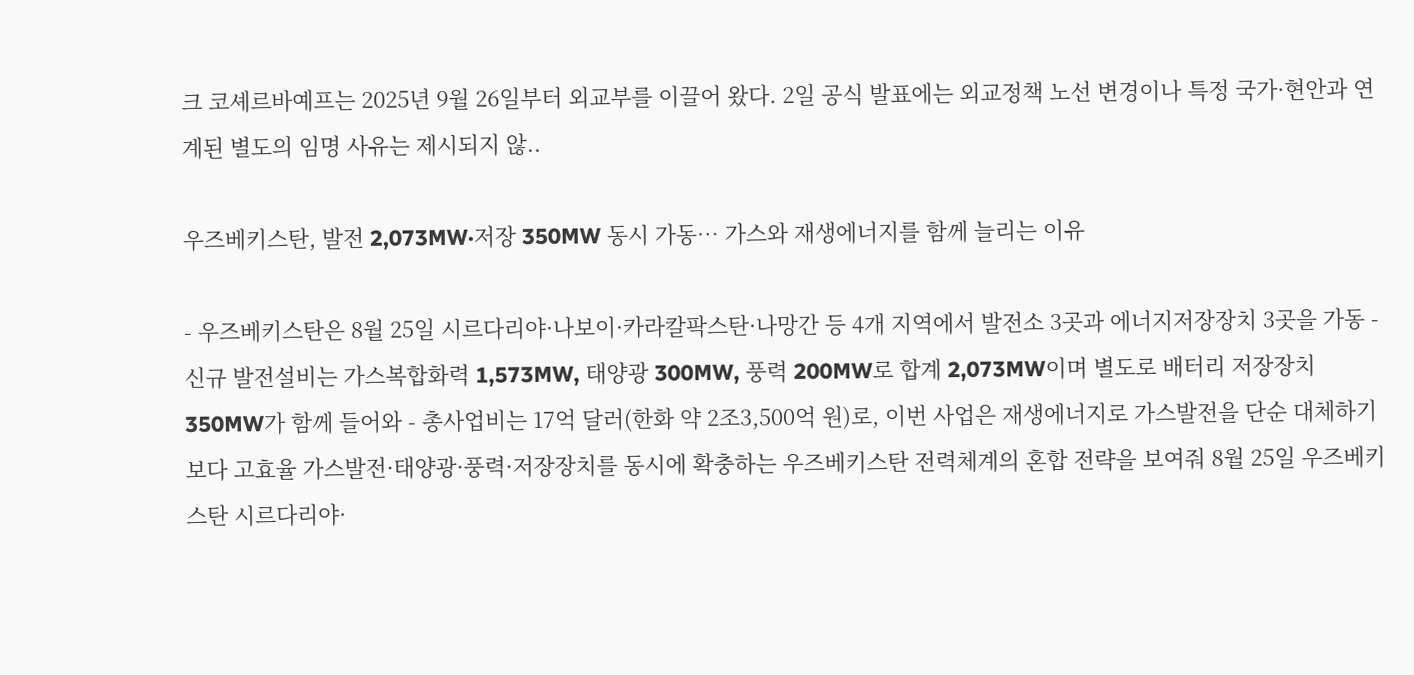크 코셰르바예프는 2025년 9월 26일부터 외교부를 이끌어 왔다. 2일 공식 발표에는 외교정책 노선 변경이나 특정 국가·현안과 연계된 별도의 임명 사유는 제시되지 않..

우즈베키스탄, 발전 2,073MW·저장 350MW 동시 가동… 가스와 재생에너지를 함께 늘리는 이유

- 우즈베키스탄은 8월 25일 시르다리야·나보이·카라칼팍스탄·나망간 등 4개 지역에서 발전소 3곳과 에너지저장장치 3곳을 가동 - 신규 발전설비는 가스복합화력 1,573MW, 태양광 300MW, 풍력 200MW로 합계 2,073MW이며 별도로 배터리 저장장치 350MW가 함께 들어와 - 총사업비는 17억 달러(한화 약 2조3,500억 원)로, 이번 사업은 재생에너지로 가스발전을 단순 대체하기보다 고효율 가스발전·태양광·풍력·저장장치를 동시에 확충하는 우즈베키스탄 전력체계의 혼합 전략을 보여줘 8월 25일 우즈베키스탄 시르다리야·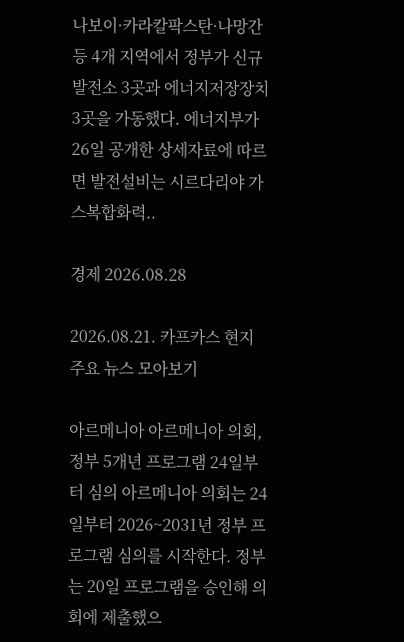나보이·카라칼팍스탄·나망간 등 4개 지역에서 정부가 신규 발전소 3곳과 에너지저장장치 3곳을 가동했다. 에너지부가 26일 공개한 상세자료에 따르면 발전설비는 시르다리야 가스복합화력..

경제 2026.08.28

2026.08.21. 카프카스 현지 주요 뉴스 모아보기

아르메니아 아르메니아 의회, 정부 5개년 프로그램 24일부터 심의 아르메니아 의회는 24일부터 2026~2031년 정부 프로그램 심의를 시작한다. 정부는 20일 프로그램을 승인해 의회에 제출했으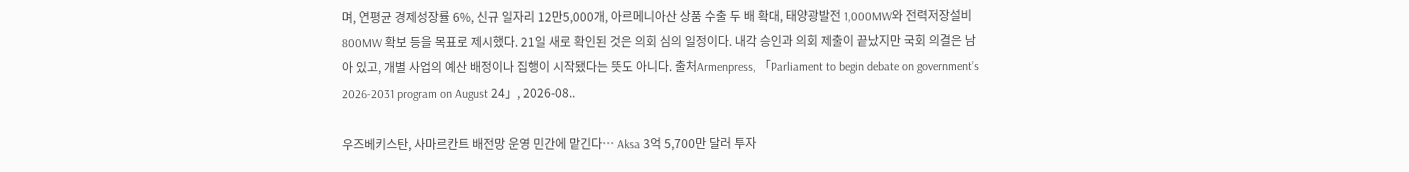며, 연평균 경제성장률 6%, 신규 일자리 12만5,000개, 아르메니아산 상품 수출 두 배 확대, 태양광발전 1,000MW와 전력저장설비 800MW 확보 등을 목표로 제시했다. 21일 새로 확인된 것은 의회 심의 일정이다. 내각 승인과 의회 제출이 끝났지만 국회 의결은 남아 있고, 개별 사업의 예산 배정이나 집행이 시작됐다는 뜻도 아니다. 출처Armenpress, 「Parliament to begin debate on government’s 2026-2031 program on August 24」, 2026-08..

우즈베키스탄, 사마르칸트 배전망 운영 민간에 맡긴다… Aksa 3억 5,700만 달러 투자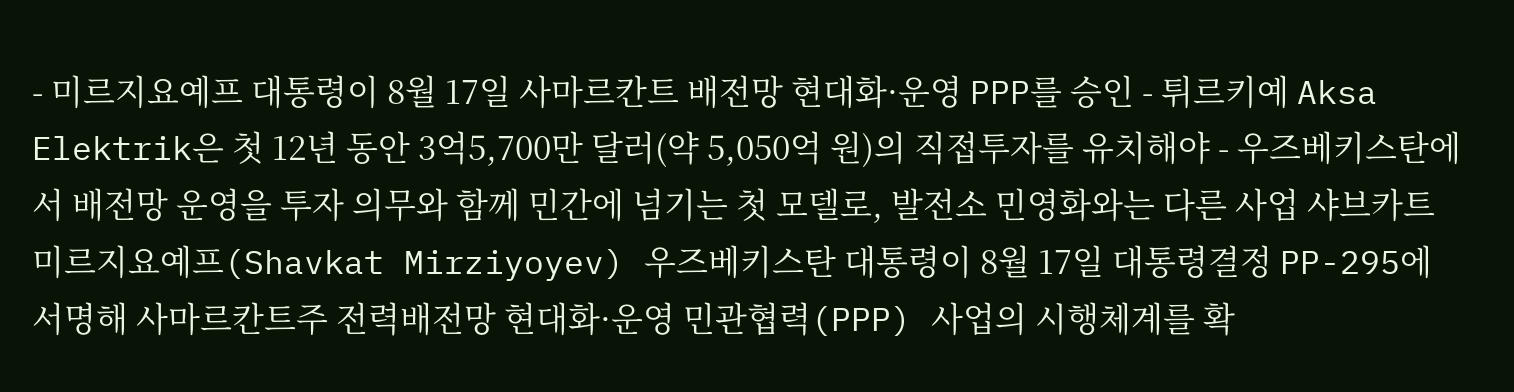- 미르지요예프 대통령이 8월 17일 사마르칸트 배전망 현대화·운영 PPP를 승인 - 튀르키예 Aksa Elektrik은 첫 12년 동안 3억5,700만 달러(약 5,050억 원)의 직접투자를 유치해야 - 우즈베키스탄에서 배전망 운영을 투자 의무와 함께 민간에 넘기는 첫 모델로, 발전소 민영화와는 다른 사업 샤브카트 미르지요예프(Shavkat Mirziyoyev) 우즈베키스탄 대통령이 8월 17일 대통령결정 PP-295에 서명해 사마르칸트주 전력배전망 현대화·운영 민관협력(PPP) 사업의 시행체계를 확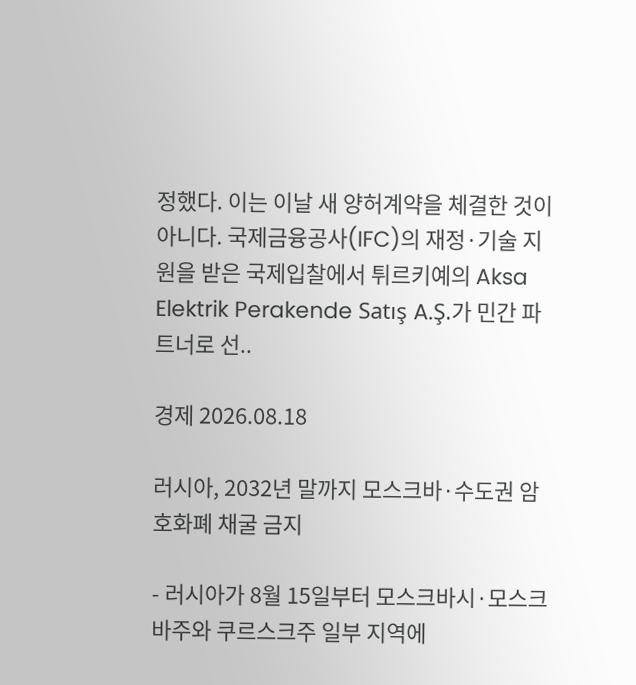정했다. 이는 이날 새 양허계약을 체결한 것이 아니다. 국제금융공사(IFC)의 재정·기술 지원을 받은 국제입찰에서 튀르키예의 Aksa Elektrik Perakende Satış A.Ş.가 민간 파트너로 선..

경제 2026.08.18

러시아, 2032년 말까지 모스크바·수도권 암호화폐 채굴 금지

- 러시아가 8월 15일부터 모스크바시·모스크바주와 쿠르스크주 일부 지역에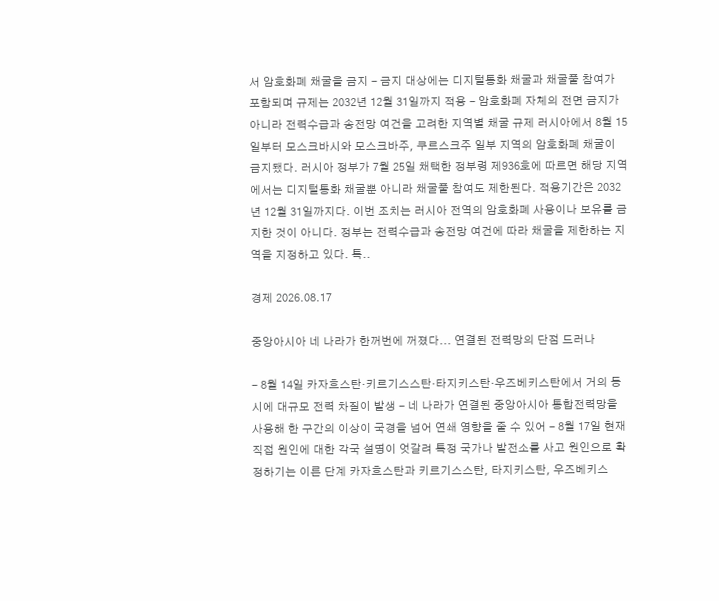서 암호화폐 채굴을 금지 - 금지 대상에는 디지털통화 채굴과 채굴풀 참여가 포함되며 규제는 2032년 12월 31일까지 적용 - 암호화폐 자체의 전면 금지가 아니라 전력수급과 송전망 여건을 고려한 지역별 채굴 규제 러시아에서 8월 15일부터 모스크바시와 모스크바주, 쿠르스크주 일부 지역의 암호화폐 채굴이 금지됐다. 러시아 정부가 7월 25일 채택한 정부령 제936호에 따르면 해당 지역에서는 디지털통화 채굴뿐 아니라 채굴풀 참여도 제한된다. 적용기간은 2032년 12월 31일까지다. 이번 조치는 러시아 전역의 암호화폐 사용이나 보유를 금지한 것이 아니다. 정부는 전력수급과 송전망 여건에 따라 채굴을 제한하는 지역을 지정하고 있다. 특..

경제 2026.08.17

중앙아시아 네 나라가 한꺼번에 꺼졌다... 연결된 전력망의 단점 드러나

- 8월 14일 카자흐스탄·키르기스스탄·타지키스탄·우즈베키스탄에서 거의 동시에 대규모 전력 차질이 발생 - 네 나라가 연결된 중앙아시아 통합전력망을 사용해 한 구간의 이상이 국경을 넘어 연쇄 영향을 줄 수 있어 - 8월 17일 현재 직접 원인에 대한 각국 설명이 엇갈려 특정 국가나 발전소를 사고 원인으로 확정하기는 이른 단계 카자흐스탄과 키르기스스탄, 타지키스탄, 우즈베키스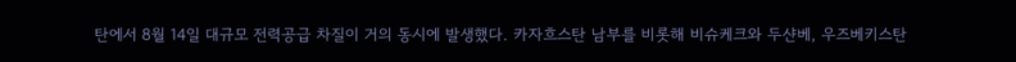탄에서 8월 14일 대규모 전력공급 차질이 거의 동시에 발생했다. 카자흐스탄 남부를 비롯해 비슈케크와 두샨베, 우즈베키스탄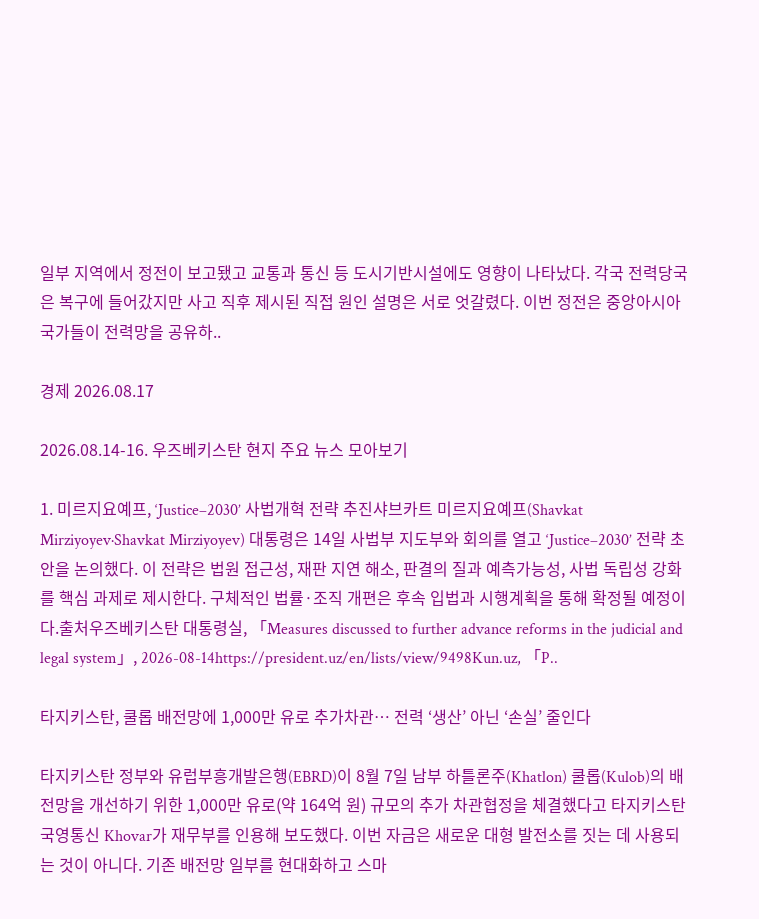일부 지역에서 정전이 보고됐고 교통과 통신 등 도시기반시설에도 영향이 나타났다. 각국 전력당국은 복구에 들어갔지만 사고 직후 제시된 직접 원인 설명은 서로 엇갈렸다. 이번 정전은 중앙아시아 국가들이 전력망을 공유하..

경제 2026.08.17

2026.08.14-16. 우즈베키스탄 현지 주요 뉴스 모아보기

1. 미르지요예프, ‘Justice–2030’ 사법개혁 전략 추진샤브카트 미르지요예프(Shavkat Mirziyoyev·Shavkat Mirziyoyev) 대통령은 14일 사법부 지도부와 회의를 열고 ‘Justice–2030’ 전략 초안을 논의했다. 이 전략은 법원 접근성, 재판 지연 해소, 판결의 질과 예측가능성, 사법 독립성 강화를 핵심 과제로 제시한다. 구체적인 법률·조직 개편은 후속 입법과 시행계획을 통해 확정될 예정이다.출처우즈베키스탄 대통령실, 「Measures discussed to further advance reforms in the judicial and legal system」, 2026-08-14https://president.uz/en/lists/view/9498Kun.uz, 「P..

타지키스탄, 쿨롭 배전망에 1,000만 유로 추가차관… 전력 ‘생산’ 아닌 ‘손실’ 줄인다

타지키스탄 정부와 유럽부흥개발은행(EBRD)이 8월 7일 남부 하틀론주(Khatlon) 쿨롭(Kulob)의 배전망을 개선하기 위한 1,000만 유로(약 164억 원) 규모의 추가 차관협정을 체결했다고 타지키스탄 국영통신 Khovar가 재무부를 인용해 보도했다. 이번 자금은 새로운 대형 발전소를 짓는 데 사용되는 것이 아니다. 기존 배전망 일부를 현대화하고 스마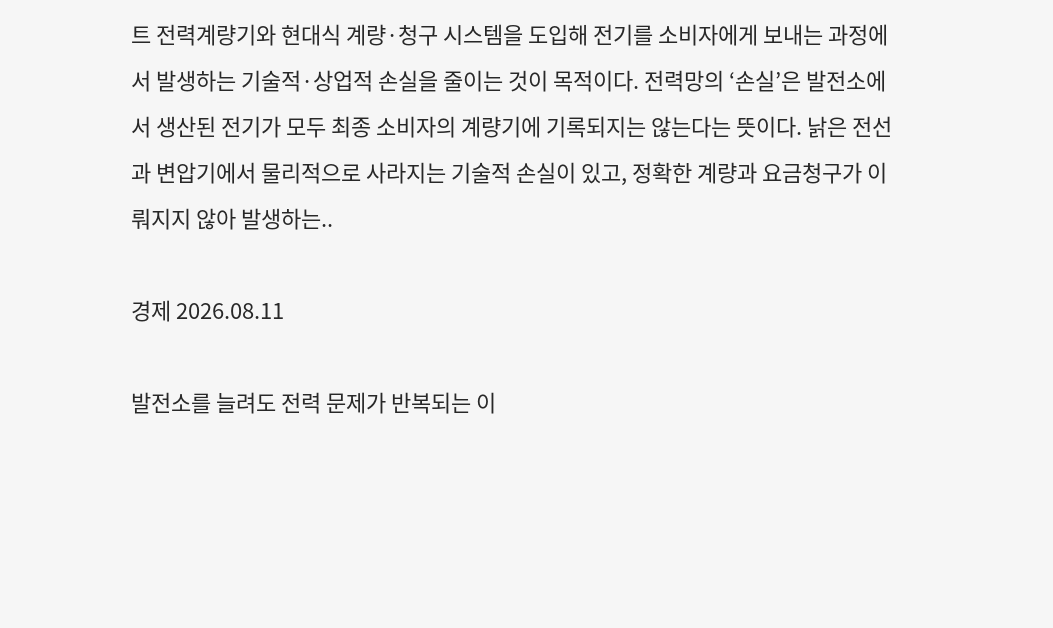트 전력계량기와 현대식 계량·청구 시스템을 도입해 전기를 소비자에게 보내는 과정에서 발생하는 기술적·상업적 손실을 줄이는 것이 목적이다. 전력망의 ‘손실’은 발전소에서 생산된 전기가 모두 최종 소비자의 계량기에 기록되지는 않는다는 뜻이다. 낡은 전선과 변압기에서 물리적으로 사라지는 기술적 손실이 있고, 정확한 계량과 요금청구가 이뤄지지 않아 발생하는..

경제 2026.08.11

발전소를 늘려도 전력 문제가 반복되는 이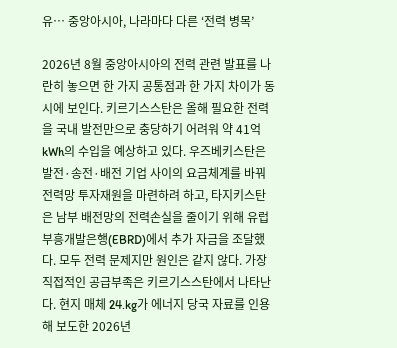유… 중앙아시아, 나라마다 다른 ‘전력 병목’

2026년 8월 중앙아시아의 전력 관련 발표를 나란히 놓으면 한 가지 공통점과 한 가지 차이가 동시에 보인다. 키르기스스탄은 올해 필요한 전력을 국내 발전만으로 충당하기 어려워 약 41억 kWh의 수입을 예상하고 있다. 우즈베키스탄은 발전·송전·배전 기업 사이의 요금체계를 바꿔 전력망 투자재원을 마련하려 하고, 타지키스탄은 남부 배전망의 전력손실을 줄이기 위해 유럽부흥개발은행(EBRD)에서 추가 자금을 조달했다. 모두 전력 문제지만 원인은 같지 않다. 가장 직접적인 공급부족은 키르기스스탄에서 나타난다. 현지 매체 24.kg가 에너지 당국 자료를 인용해 보도한 2026년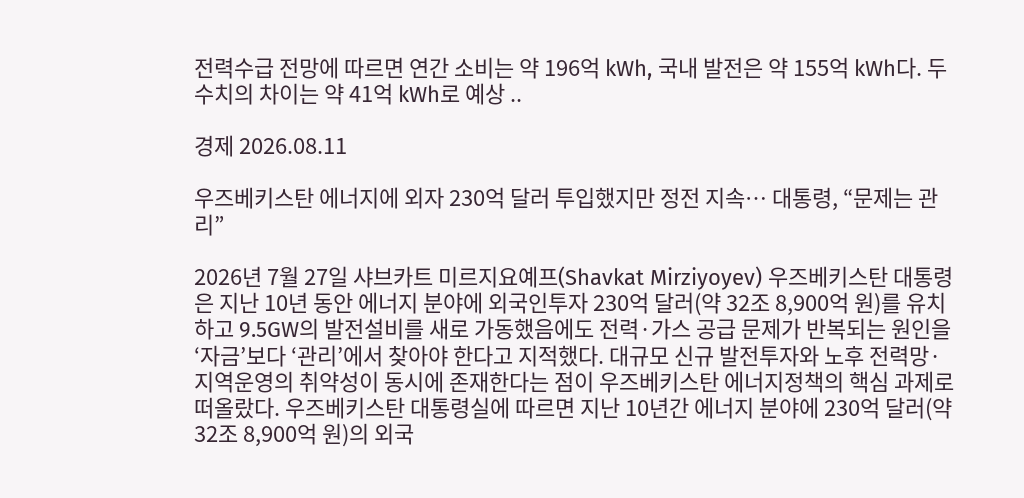전력수급 전망에 따르면 연간 소비는 약 196억 kWh, 국내 발전은 약 155억 kWh다. 두 수치의 차이는 약 41억 kWh로 예상 ..

경제 2026.08.11

우즈베키스탄 에너지에 외자 230억 달러 투입했지만 정전 지속… 대통령, “문제는 관리”

2026년 7월 27일 샤브카트 미르지요예프(Shavkat Mirziyoyev) 우즈베키스탄 대통령은 지난 10년 동안 에너지 분야에 외국인투자 230억 달러(약 32조 8,900억 원)를 유치하고 9.5GW의 발전설비를 새로 가동했음에도 전력·가스 공급 문제가 반복되는 원인을 ‘자금’보다 ‘관리’에서 찾아야 한다고 지적했다. 대규모 신규 발전투자와 노후 전력망·지역운영의 취약성이 동시에 존재한다는 점이 우즈베키스탄 에너지정책의 핵심 과제로 떠올랐다. 우즈베키스탄 대통령실에 따르면 지난 10년간 에너지 분야에 230억 달러(약 32조 8,900억 원)의 외국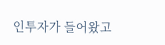인투자가 들어왔고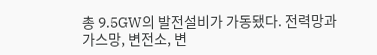총 9.5GW의 발전설비가 가동됐다. 전력망과 가스망, 변전소, 변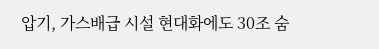압기, 가스배급 시설 현대화에도 30조 숨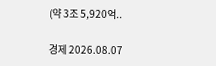(약 3조 5,920억..

경제 2026.08.07